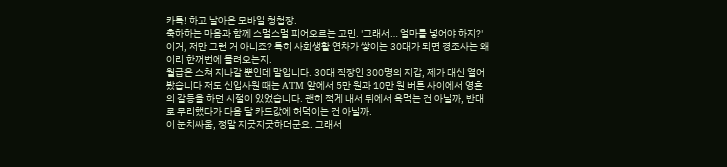카톡! 하고 날아온 모바일 청첩장.
축하하는 마음과 함께 스멀스멀 피어오르는 고민. '그래서… 얼마를 넣어야 하지?'
이거, 저만 그런 거 아니죠? 특히 사회생활 연차가 쌓이는 30대가 되면 경조사는 왜 이리 한꺼번에 몰려오는지.
월급은 스쳐 지나갈 뿐인데 말입니다. 30대 직장인 300명의 지갑, 제가 대신 열어봤습니다 저도 신입사원 때는 ATM 앞에서 5만 원과 10만 원 버튼 사이에서 영혼의 갈등을 하던 시절이 있었습니다. 괜히 적게 내서 뒤에서 욕먹는 건 아닐까, 반대로 무리했다가 다음 달 카드값에 허덕이는 건 아닐까.
이 눈치싸움, 정말 지긋지긋하더군요. 그래서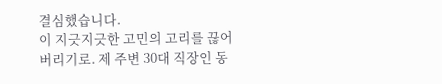결심했습니다.
이 지긋지긋한 고민의 고리를 끊어버리기로. 제 주변 30대 직장인 동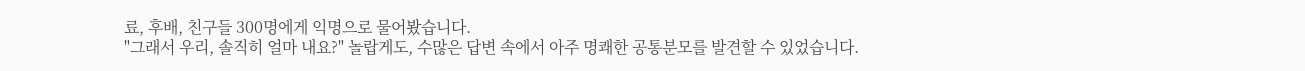료, 후배, 친구들 300명에게 익명으로 물어봤습니다.
"그래서 우리, 솔직히 얼마 내요?" 놀랍게도, 수많은 답변 속에서 아주 명쾌한 공통분모를 발견할 수 있었습니다.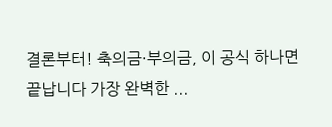결론부터! 축의금·부의금, 이 공식 하나면 끝납니다 가장 완벽한 ...